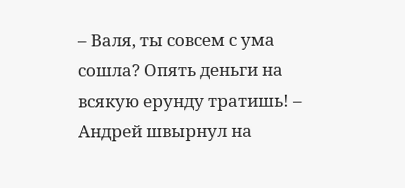– Валя, ты совсем с ума сошла? Опять деньги на всякую ерунду тратишь! – Андрей швырнул на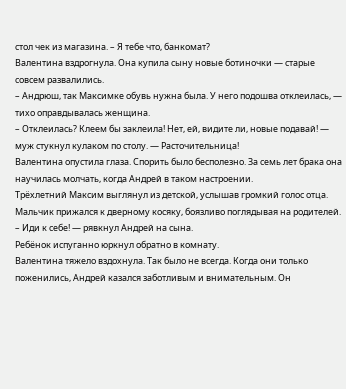стол чек из магазина. – Я тебе что, банкомат?
Валентина вздрогнула. Она купила сыну новые ботиночки — старые совсем развалились.
– Андрюш, так Максимке обувь нужна была. У него подошва отклеилась, — тихо оправдывалась женщина.
– Отклеилась? Клеем бы заклеила! Нет, ей, видите ли, новые подавай! — муж стукнул кулаком по столу. — Расточительница!
Валентина опустила глаза. Спорить было бесполезно. За семь лет брака она научилась молчать, когда Андрей в таком настроении.
Трёхлетний Максим выглянул из детской, услышав громкий голос отца. Мальчик прижался к дверному косяку, боязливо поглядывая на родителей.
– Иди к себе! — рявкнул Андрей на сына.
Ребёнок испуганно юркнул обратно в комнату.
Валентина тяжело вздохнула. Так было не всегда. Когда они только поженились, Андрей казался заботливым и внимательным. Он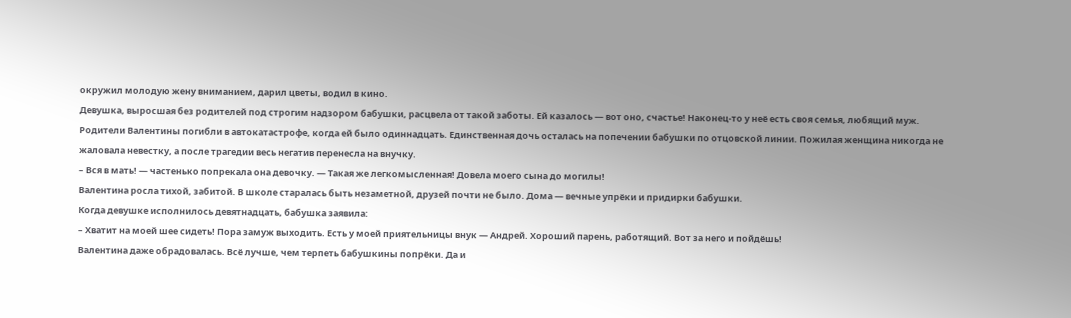окружил молодую жену вниманием, дарил цветы, водил в кино.
Девушка, выросшая без родителей под строгим надзором бабушки, расцвела от такой заботы. Ей казалось — вот оно, счастье! Наконец-то у неё есть своя семья, любящий муж.
Родители Валентины погибли в автокатастрофе, когда ей было одиннадцать. Единственная дочь осталась на попечении бабушки по отцовской линии. Пожилая женщина никогда не жаловала невестку, а после трагедии весь негатив перенесла на внучку.
– Вся в мать! — частенько попрекала она девочку. — Такая же легкомысленная! Довела моего сына до могилы!
Валентина росла тихой, забитой. В школе старалась быть незаметной, друзей почти не было. Дома — вечные упрёки и придирки бабушки.
Когда девушке исполнилось девятнадцать, бабушка заявила:
– Хватит на моей шее сидеть! Пора замуж выходить. Есть у моей приятельницы внук — Андрей. Хороший парень, работящий. Вот за него и пойдёшь!
Валентина даже обрадовалась. Всё лучше, чем терпеть бабушкины попрёки. Да и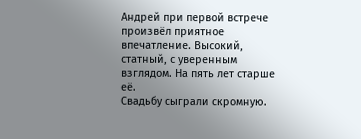Андрей при первой встрече произвёл приятное впечатление. Высокий, статный, с уверенным взглядом. На пять лет старше её.
Свадьбу сыграли скромную.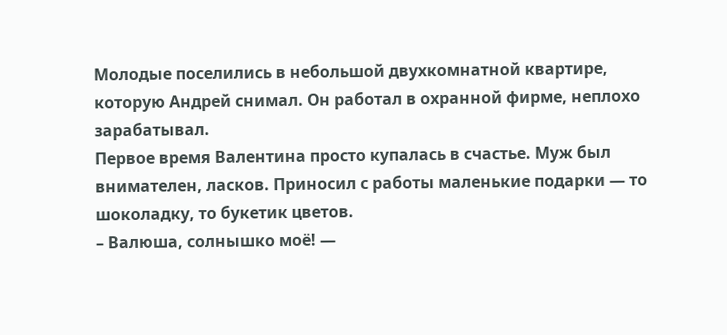Молодые поселились в небольшой двухкомнатной квартире, которую Андрей снимал. Он работал в охранной фирме, неплохо зарабатывал.
Первое время Валентина просто купалась в счастье. Муж был внимателен, ласков. Приносил с работы маленькие подарки — то шоколадку, то букетик цветов.
– Валюша, солнышко моё! —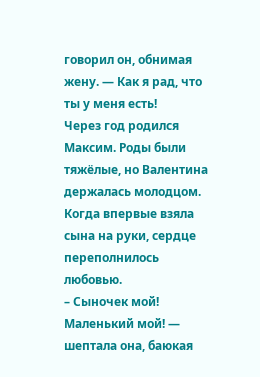говорил он, обнимая жену. — Как я рад, что ты у меня есть!
Через год родился Максим. Роды были тяжёлые, но Валентина держалась молодцом. Когда впервые взяла сына на руки, сердце переполнилось любовью.
– Сыночек мой! Маленький мой! — шептала она, баюкая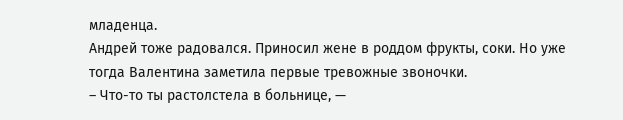младенца.
Андрей тоже радовался. Приносил жене в роддом фрукты, соки. Но уже тогда Валентина заметила первые тревожные звоночки.
– Что-то ты растолстела в больнице, —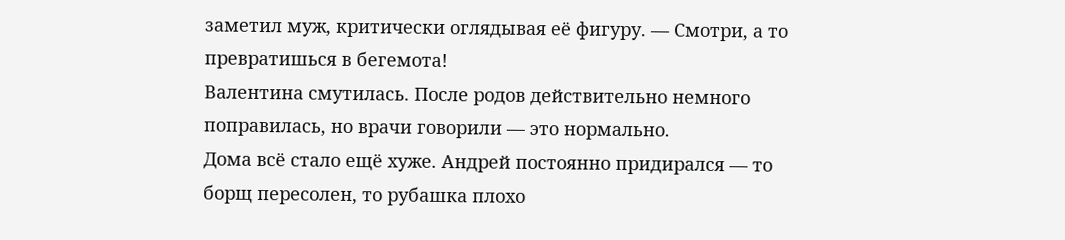заметил муж, критически оглядывая её фигуру. — Смотри, а то превратишься в бегемота!
Валентина смутилась. После родов действительно немного поправилась, но врачи говорили — это нормально.
Дома всё стало ещё хуже. Андрей постоянно придирался — то борщ пересолен, то рубашка плохо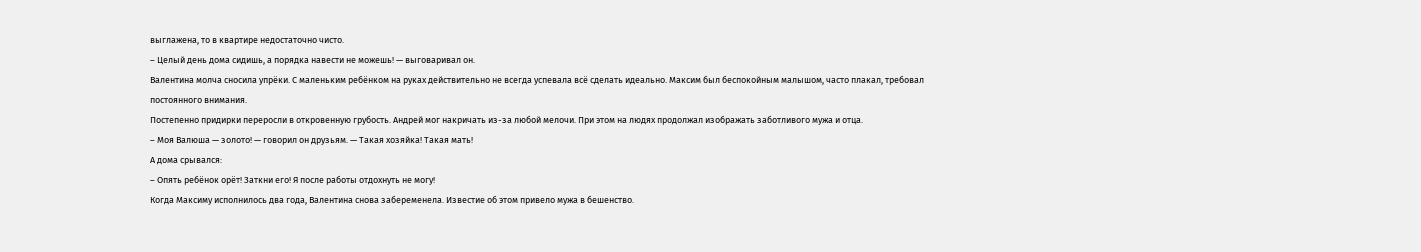выглажена, то в квартире недостаточно чисто.
– Целый день дома сидишь, а порядка навести не можешь! — выговаривал он.
Валентина молча сносила упрёки. С маленьким ребёнком на руках действительно не всегда успевала всё сделать идеально. Максим был беспокойным малышом, часто плакал, требовал постоянного внимания.
Постепенно придирки переросли в откровенную грубость. Андрей мог накричать из-за любой мелочи. При этом на людях продолжал изображать заботливого мужа и отца.
– Моя Валюша — золото! — говорил он друзьям. — Такая хозяйка! Такая мать!
А дома срывался:
– Опять ребёнок орёт! Заткни его! Я после работы отдохнуть не могу!
Когда Максиму исполнилось два года, Валентина снова забеременела. Известие об этом привело мужа в бешенство.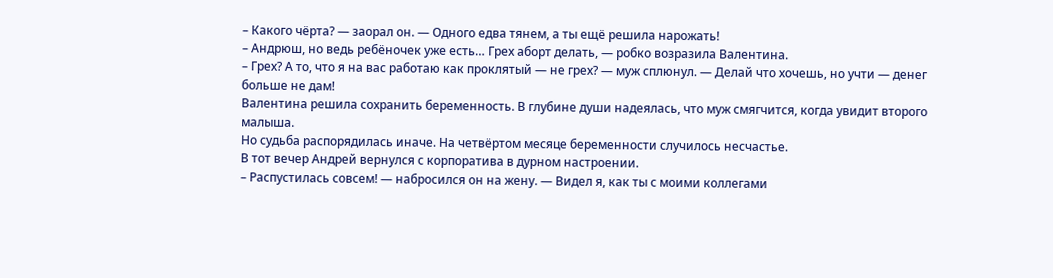– Какого чёрта? — заорал он. — Одного едва тянем, а ты ещё решила нарожать!
– Андрюш, но ведь ребёночек уже есть… Грех аборт делать, — робко возразила Валентина.
– Грех? А то, что я на вас работаю как проклятый — не грех? — муж сплюнул. — Делай что хочешь, но учти — денег больше не дам!
Валентина решила сохранить беременность. В глубине души надеялась, что муж смягчится, когда увидит второго малыша.
Но судьба распорядилась иначе. На четвёртом месяце беременности случилось несчастье.
В тот вечер Андрей вернулся с корпоратива в дурном настроении.
– Распустилась совсем! — набросился он на жену. — Видел я, как ты с моими коллегами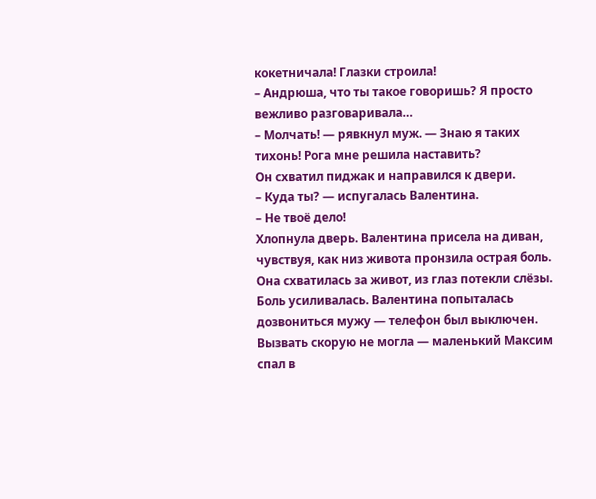кокетничала! Глазки строила!
– Андрюша, что ты такое говоришь? Я просто вежливо разговаривала…
– Молчать! — рявкнул муж. — Знаю я таких тихонь! Рога мне решила наставить?
Он схватил пиджак и направился к двери.
– Куда ты? — испугалась Валентина.
– Не твоё дело!
Хлопнула дверь. Валентина присела на диван, чувствуя, как низ живота пронзила острая боль. Она схватилась за живот, из глаз потекли слёзы.
Боль усиливалась. Валентина попыталась дозвониться мужу — телефон был выключен. Вызвать скорую не могла — маленький Максим спал в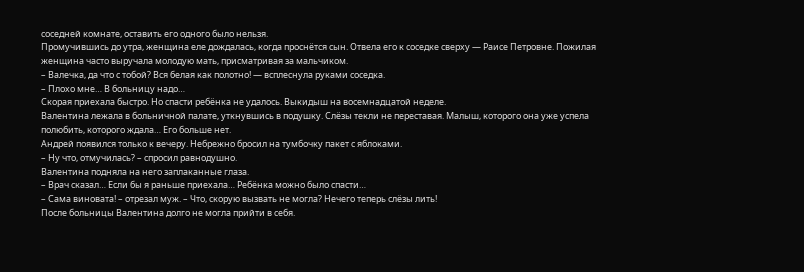соседней комнате, оставить его одного было нельзя.
Промучившись до утра, женщина еле дождалась, когда проснётся сын. Отвела его к соседке сверху — Раисе Петровне. Пожилая женщина часто выручала молодую мать, присматривая за мальчиком.
– Валечка, да что с тобой? Вся белая как полотно! — всплеснула руками соседка.
– Плохо мне… В больницу надо…
Скорая приехала быстро. Но спасти ребёнка не удалось. Выкидыш на восемнадцатой неделе.
Валентина лежала в больничной палате, уткнувшись в подушку. Слёзы текли не переставая. Малыш, которого она уже успела полюбить, которого ждала… Его больше нет.
Андрей появился только к вечеру. Небрежно бросил на тумбочку пакет с яблоками.
– Ну что, отмучилась? – спросил равнодушно.
Валентина подняла на него заплаканные глаза.
– Врач сказал… Если бы я раньше приехала… Ребёнка можно было спасти…
– Сама виновата! – отрезал муж. – Что, скорую вызвать не могла? Нечего теперь слёзы лить!
После больницы Валентина долго не могла прийти в себя.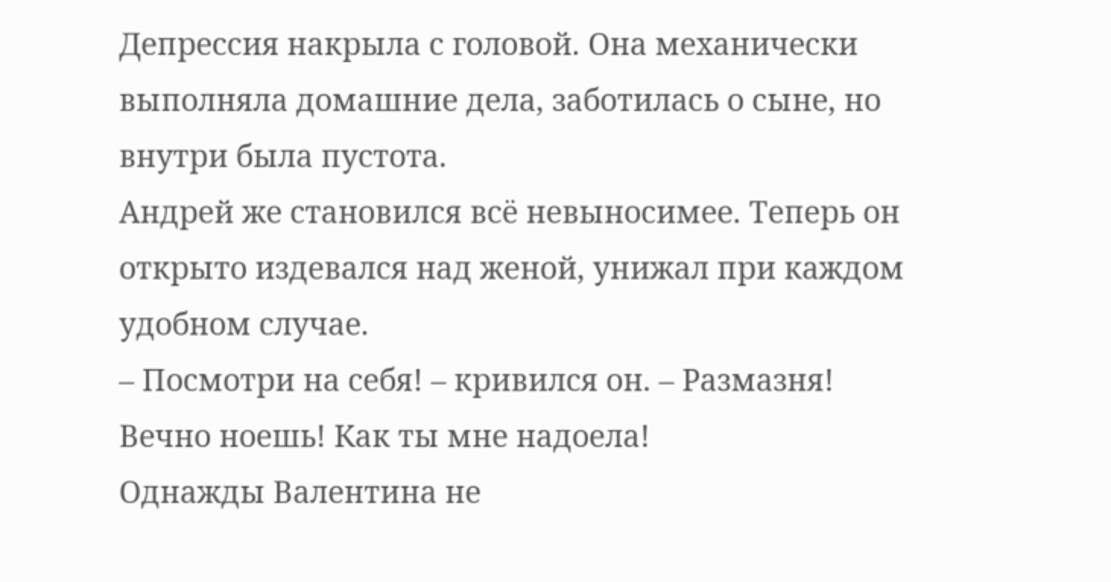Депрессия накрыла с головой. Она механически выполняла домашние дела, заботилась о сыне, но внутри была пустота.
Андрей же становился всё невыносимее. Теперь он открыто издевался над женой, унижал при каждом удобном случае.
– Посмотри на себя! – кривился он. – Размазня! Вечно ноешь! Как ты мне надоела!
Однажды Валентина не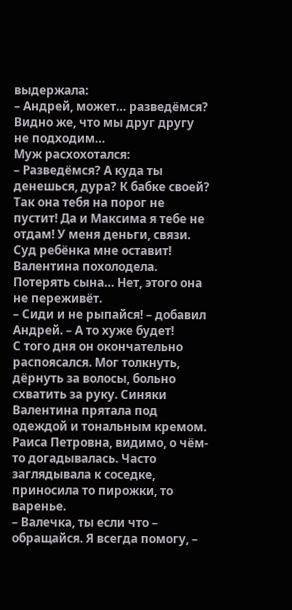выдержала:
– Андрей, может… разведёмся? Видно же, что мы друг другу не подходим…
Муж расхохотался:
– Разведёмся? А куда ты денешься, дура? К бабке своей? Так она тебя на порог не пустит! Да и Максима я тебе не отдам! У меня деньги, связи. Суд ребёнка мне оставит!
Валентина похолодела. Потерять сына… Нет, этого она не переживёт.
– Сиди и не рыпайся! – добавил Андрей. – А то хуже будет!
С того дня он окончательно распоясался. Мог толкнуть, дёрнуть за волосы, больно схватить за руку. Синяки Валентина прятала под одеждой и тональным кремом.
Раиса Петровна, видимо, о чём-то догадывалась. Часто заглядывала к соседке, приносила то пирожки, то варенье.
– Валечка, ты если что – обращайся. Я всегда помогу, –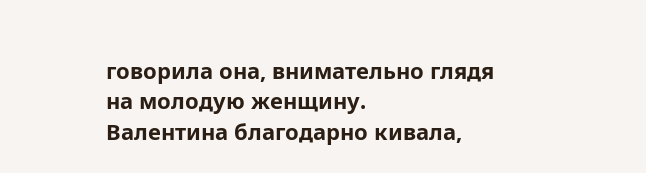говорила она, внимательно глядя на молодую женщину.
Валентина благодарно кивала,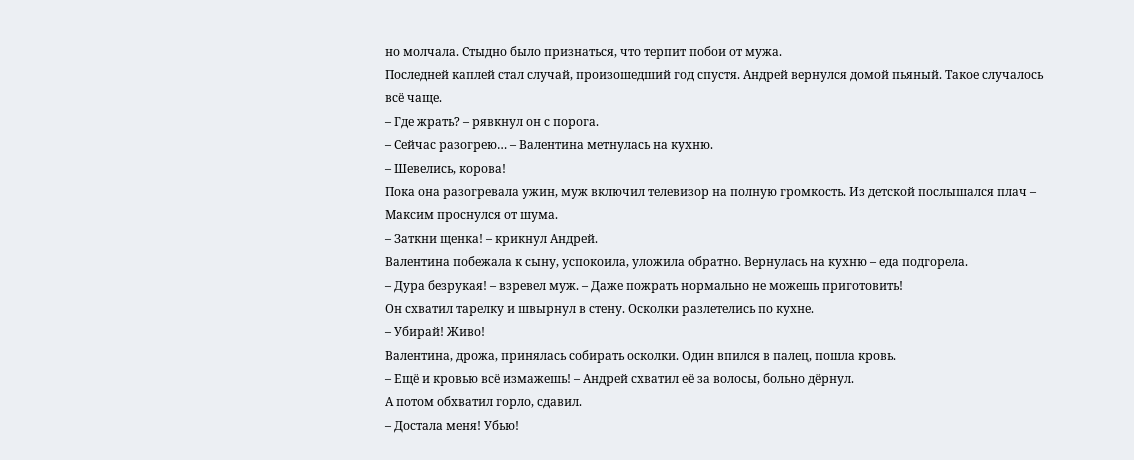но молчала. Стыдно было признаться, что терпит побои от мужа.
Последней каплей стал случай, произошедший год спустя. Андрей вернулся домой пьяный. Такое случалось всё чаще.
– Где жрать? – рявкнул он с порога.
– Сейчас разогрею… – Валентина метнулась на кухню.
– Шевелись, корова!
Пока она разогревала ужин, муж включил телевизор на полную громкость. Из детской послышался плач – Максим проснулся от шума.
– Заткни щенка! – крикнул Андрей.
Валентина побежала к сыну, успокоила, уложила обратно. Вернулась на кухню – еда подгорела.
– Дура безрукая! – взревел муж. – Даже пожрать нормально не можешь приготовить!
Он схватил тарелку и швырнул в стену. Осколки разлетелись по кухне.
– Убирай! Живо!
Валентина, дрожа, принялась собирать осколки. Один впился в палец, пошла кровь.
– Ещё и кровью всё измажешь! – Андрей схватил её за волосы, больно дёрнул.
А потом обхватил горло, сдавил.
– Достала меня! Убью!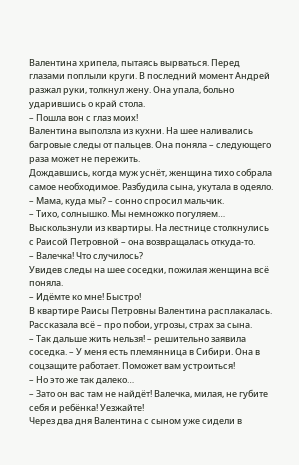Валентина хрипела, пытаясь вырваться. Перед глазами поплыли круги. В последний момент Андрей разжал руки, толкнул жену. Она упала, больно ударившись о край стола.
– Пошла вон с глаз моих!
Валентина выползла из кухни. На шее наливались багровые следы от пальцев. Она поняла – следующего раза может не пережить.
Дождавшись, когда муж уснёт, женщина тихо собрала самое необходимое. Разбудила сына, укутала в одеяло.
– Мама, куда мы? – сонно спросил мальчик.
– Тихо, солнышко. Мы немножко погуляем…
Выскользнули из квартиры. На лестнице столкнулись с Раисой Петровной – она возвращалась откуда-то.
– Валечка! Что случилось?
Увидев следы на шее соседки, пожилая женщина всё поняла.
– Идёмте ко мне! Быстро!
В квартире Раисы Петровны Валентина расплакалась. Рассказала всё – про побои, угрозы, страх за сына.
– Так дальше жить нельзя! – решительно заявила соседка. – У меня есть племянница в Сибири. Она в соцзащите работает. Поможет вам устроиться!
– Но это же так далеко…
– Зато он вас там не найдёт! Валечка, милая, не губите себя и ребёнка! Уезжайте!
Через два дня Валентина с сыном уже сидели в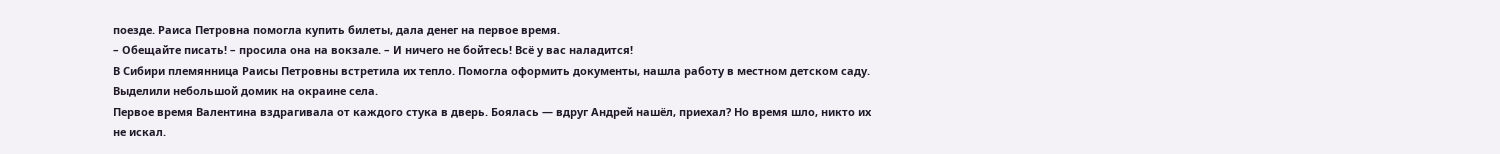поезде. Раиса Петровна помогла купить билеты, дала денег на первое время.
– Обещайте писать! – просила она на вокзале. – И ничего не бойтесь! Всё у вас наладится!
В Сибири племянница Раисы Петровны встретила их тепло. Помогла оформить документы, нашла работу в местном детском саду. Выделили небольшой домик на окраине села.
Первое время Валентина вздрагивала от каждого стука в дверь. Боялась — вдруг Андрей нашёл, приехал? Но время шло, никто их не искал.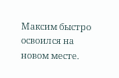Максим быстро освоился на новом месте.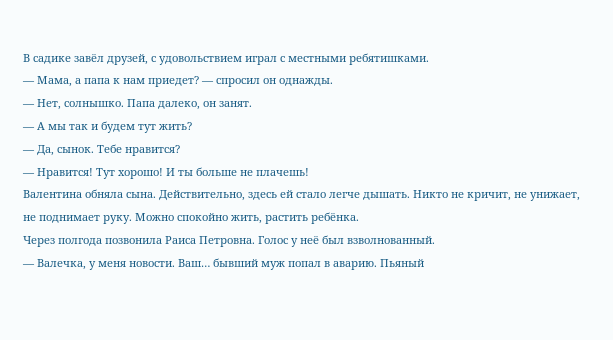В садике завёл друзей, с удовольствием играл с местными ребятишками.
— Мама, а папа к нам приедет? — спросил он однажды.
— Нет, солнышко. Папа далеко, он занят.
— А мы так и будем тут жить?
— Да, сынок. Тебе нравится?
— Нравится! Тут хорошо! И ты больше не плачешь!
Валентина обняла сына. Действительно, здесь ей стало легче дышать. Никто не кричит, не унижает, не поднимает руку. Можно спокойно жить, растить ребёнка.
Через полгода позвонила Раиса Петровна. Голос у неё был взволнованный.
— Валечка, у меня новости. Ваш… бывший муж попал в аварию. Пьяный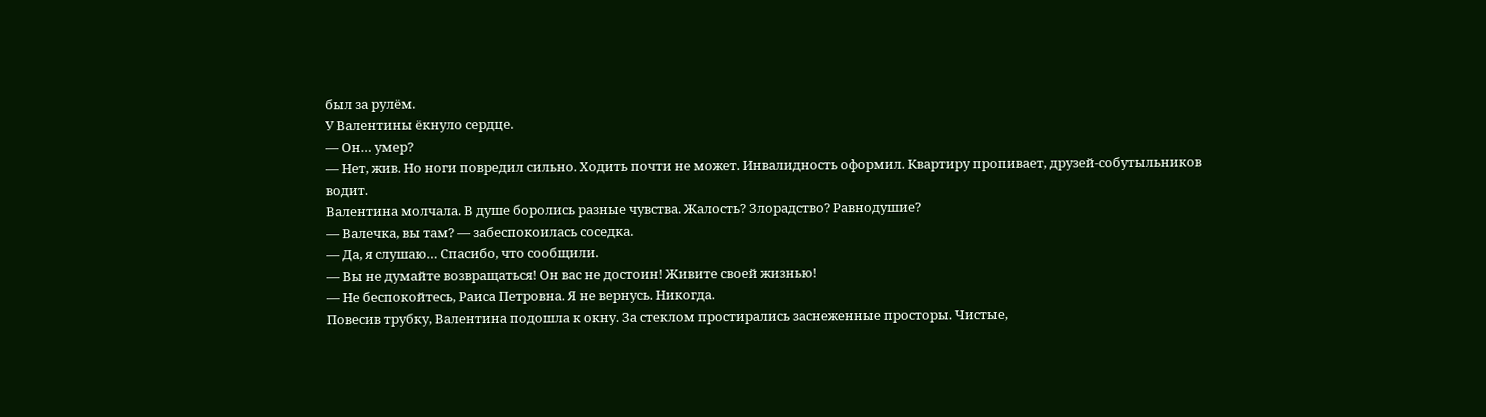был за рулём.
У Валентины ёкнуло сердце.
— Он… умер?
— Нет, жив. Но ноги повредил сильно. Ходить почти не может. Инвалидность оформил. Квартиру пропивает, друзей-собутыльников водит.
Валентина молчала. В душе боролись разные чувства. Жалость? Злорадство? Равнодушие?
— Валечка, вы там? — забеспокоилась соседка.
— Да, я слушаю… Спасибо, что сообщили.
— Вы не думайте возвращаться! Он вас не достоин! Живите своей жизнью!
— Не беспокойтесь, Раиса Петровна. Я не вернусь. Никогда.
Повесив трубку, Валентина подошла к окну. За стеклом простирались заснеженные просторы. Чистые,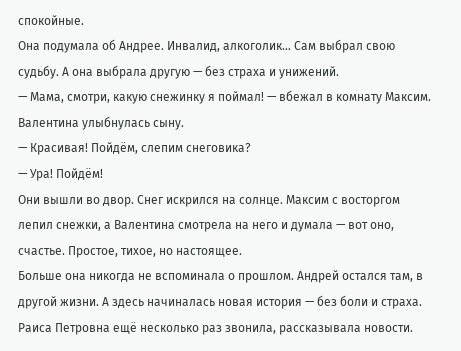спокойные.
Она подумала об Андрее. Инвалид, алкоголик… Сам выбрал свою судьбу. А она выбрала другую — без страха и унижений.
— Мама, смотри, какую снежинку я поймал! — вбежал в комнату Максим.
Валентина улыбнулась сыну.
— Красивая! Пойдём, слепим снеговика?
— Ура! Пойдём!
Они вышли во двор. Снег искрился на солнце. Максим с восторгом лепил снежки, а Валентина смотрела на него и думала — вот оно, счастье. Простое, тихое, но настоящее.
Больше она никогда не вспоминала о прошлом. Андрей остался там, в другой жизни. А здесь начиналась новая история — без боли и страха.
Раиса Петровна ещё несколько раз звонила, рассказывала новости.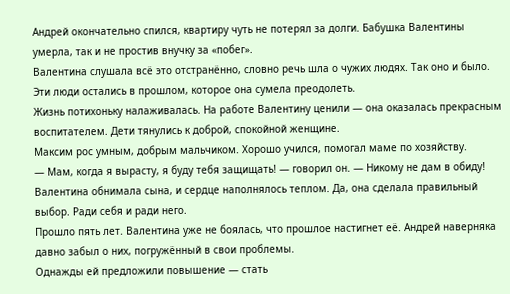Андрей окончательно спился, квартиру чуть не потерял за долги. Бабушка Валентины умерла, так и не простив внучку за «побег».
Валентина слушала всё это отстранённо, словно речь шла о чужих людях. Так оно и было. Эти люди остались в прошлом, которое она сумела преодолеть.
Жизнь потихоньку налаживалась. На работе Валентину ценили — она оказалась прекрасным воспитателем. Дети тянулись к доброй, спокойной женщине.
Максим рос умным, добрым мальчиком. Хорошо учился, помогал маме по хозяйству.
— Мам, когда я вырасту, я буду тебя защищать! — говорил он. — Никому не дам в обиду!
Валентина обнимала сына, и сердце наполнялось теплом. Да, она сделала правильный выбор. Ради себя и ради него.
Прошло пять лет. Валентина уже не боялась, что прошлое настигнет её. Андрей наверняка давно забыл о них, погружённый в свои проблемы.
Однажды ей предложили повышение — стать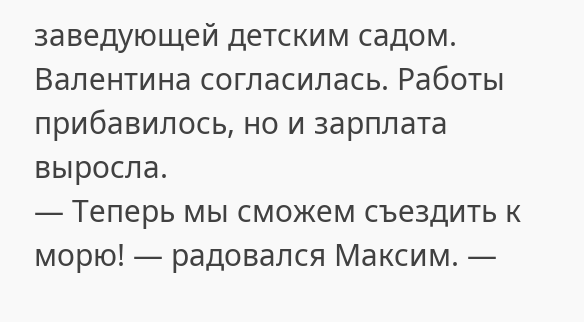заведующей детским садом. Валентина согласилась. Работы прибавилось, но и зарплата выросла.
— Теперь мы сможем съездить к морю! — радовался Максим. —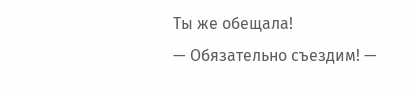Ты же обещала!
— Обязательно съездим! —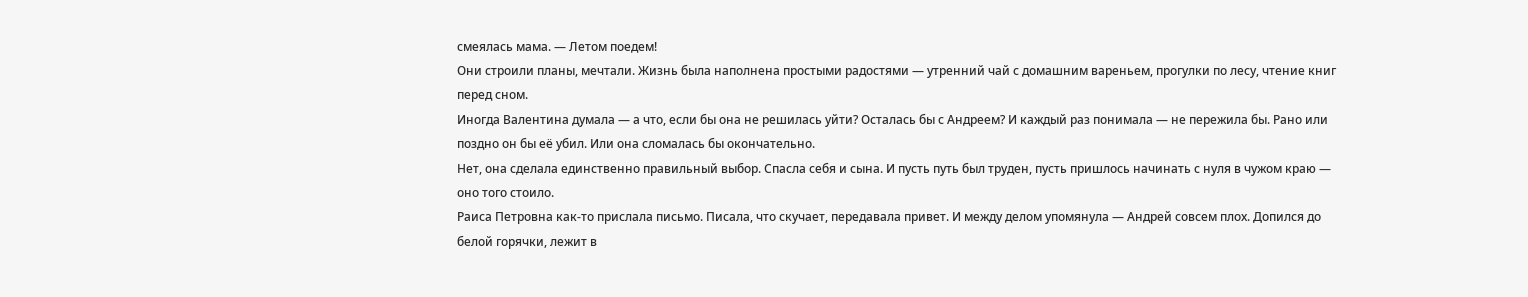смеялась мама. — Летом поедем!
Они строили планы, мечтали. Жизнь была наполнена простыми радостями — утренний чай с домашним вареньем, прогулки по лесу, чтение книг перед сном.
Иногда Валентина думала — а что, если бы она не решилась уйти? Осталась бы с Андреем? И каждый раз понимала — не пережила бы. Рано или поздно он бы её убил. Или она сломалась бы окончательно.
Нет, она сделала единственно правильный выбор. Спасла себя и сына. И пусть путь был труден, пусть пришлось начинать с нуля в чужом краю — оно того стоило.
Раиса Петровна как-то прислала письмо. Писала, что скучает, передавала привет. И между делом упомянула — Андрей совсем плох. Допился до белой горячки, лежит в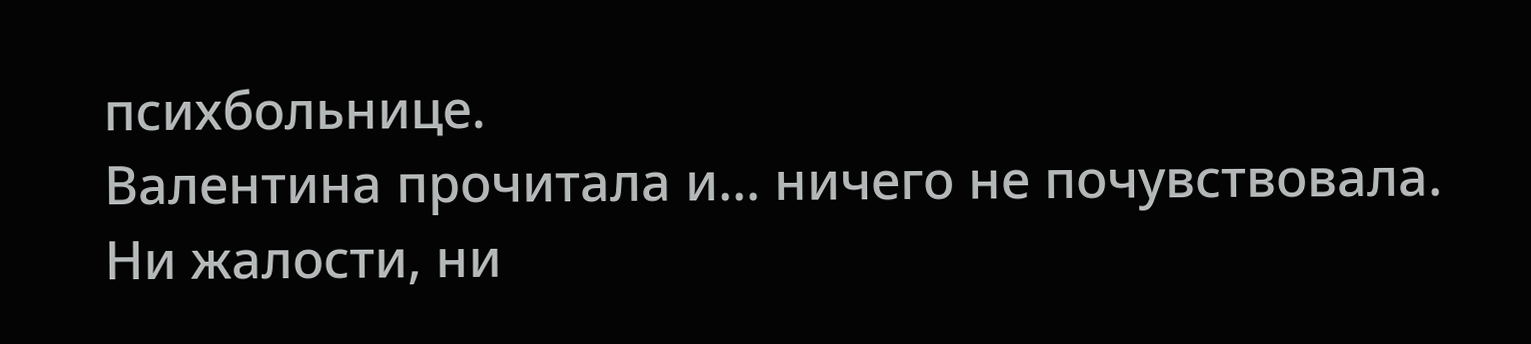психбольнице.
Валентина прочитала и… ничего не почувствовала. Ни жалости, ни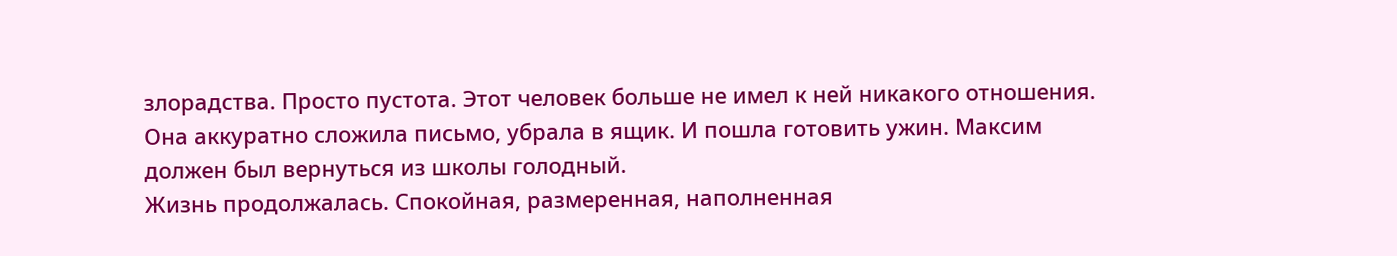злорадства. Просто пустота. Этот человек больше не имел к ней никакого отношения.
Она аккуратно сложила письмо, убрала в ящик. И пошла готовить ужин. Максим должен был вернуться из школы голодный.
Жизнь продолжалась. Спокойная, размеренная, наполненная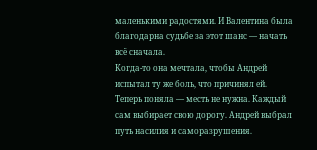маленькими радостями. И Валентина была благодарна судьбе за этот шанс — начать всё сначала.
Когда-то она мечтала, чтобы Андрей испытал ту же боль, что причинял ей. Теперь поняла — месть не нужна. Каждый сам выбирает свою дорогу. Андрей выбрал путь насилия и саморазрушения.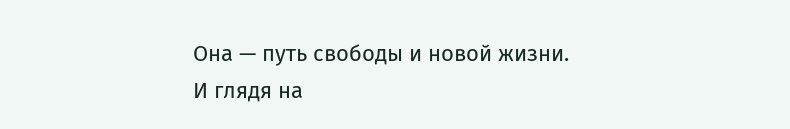Она — путь свободы и новой жизни.
И глядя на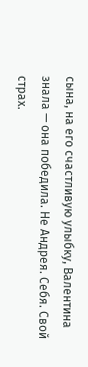сына, на его счастливую улыбку, Валентина знала — она победила. Не Андрея. Себя. Свой страх.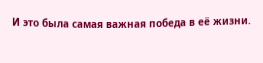И это была самая важная победа в её жизни.